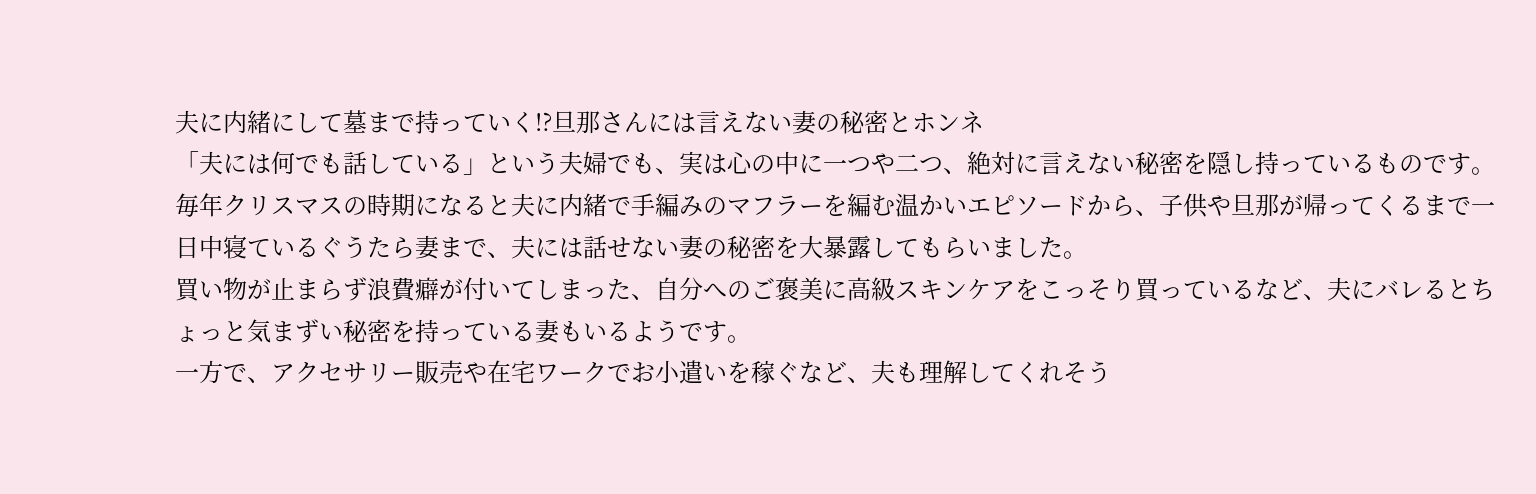夫に内緒にして墓まで持っていく!?旦那さんには言えない妻の秘密とホンネ
「夫には何でも話している」という夫婦でも、実は心の中に一つや二つ、絶対に言えない秘密を隠し持っているものです。毎年クリスマスの時期になると夫に内緒で手編みのマフラーを編む温かいエピソードから、子供や旦那が帰ってくるまで一日中寝ているぐうたら妻まで、夫には話せない妻の秘密を大暴露してもらいました。
買い物が止まらず浪費癖が付いてしまった、自分へのご褒美に高級スキンケアをこっそり買っているなど、夫にバレるとちょっと気まずい秘密を持っている妻もいるようです。
一方で、アクセサリー販売や在宅ワークでお小遣いを稼ぐなど、夫も理解してくれそう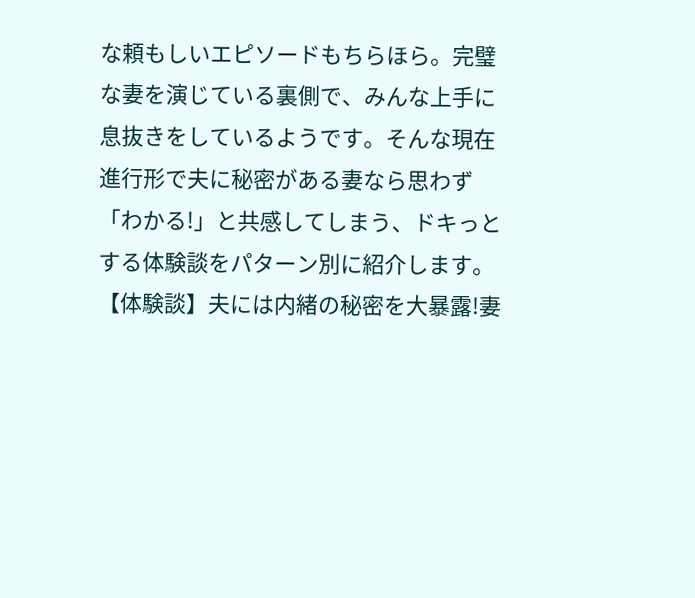な頼もしいエピソードもちらほら。完璧な妻を演じている裏側で、みんな上手に息抜きをしているようです。そんな現在進行形で夫に秘密がある妻なら思わず「わかる!」と共感してしまう、ドキっとする体験談をパターン別に紹介します。
【体験談】夫には内緒の秘密を大暴露!妻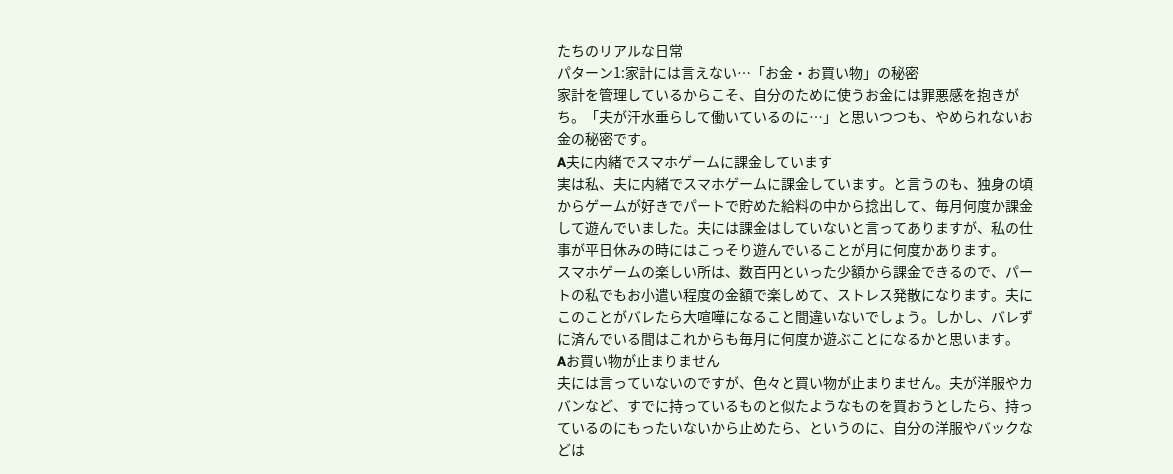たちのリアルな日常
パターン1:家計には言えない…「お金・お買い物」の秘密
家計を管理しているからこそ、自分のために使うお金には罪悪感を抱きがち。「夫が汗水垂らして働いているのに…」と思いつつも、やめられないお金の秘密です。
A夫に内緒でスマホゲームに課金しています
実は私、夫に内緒でスマホゲームに課金しています。と言うのも、独身の頃からゲームが好きでパートで貯めた給料の中から捻出して、毎月何度か課金して遊んでいました。夫には課金はしていないと言ってありますが、私の仕事が平日休みの時にはこっそり遊んでいることが月に何度かあります。
スマホゲームの楽しい所は、数百円といった少額から課金できるので、パートの私でもお小遣い程度の金額で楽しめて、ストレス発散になります。夫にこのことがバレたら大喧嘩になること間違いないでしょう。しかし、バレずに済んでいる間はこれからも毎月に何度か遊ぶことになるかと思います。
Aお買い物が止まりません
夫には言っていないのですが、色々と買い物が止まりません。夫が洋服やカバンなど、すでに持っているものと似たようなものを買おうとしたら、持っているのにもったいないから止めたら、というのに、自分の洋服やバックなどは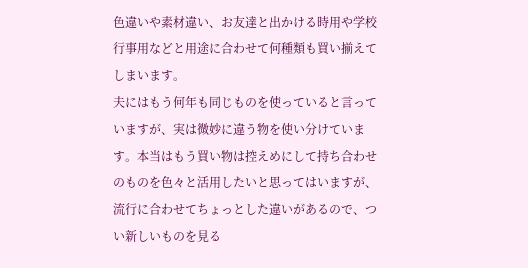色違いや素材違い、お友達と出かける時用や学校行事用などと用途に合わせて何種類も買い揃えてしまいます。
夫にはもう何年も同じものを使っていると言っていますが、実は微妙に違う物を使い分けています。本当はもう買い物は控えめにして持ち合わせのものを色々と活用したいと思ってはいますが、流行に合わせてちょっとした違いがあるので、つい新しいものを見る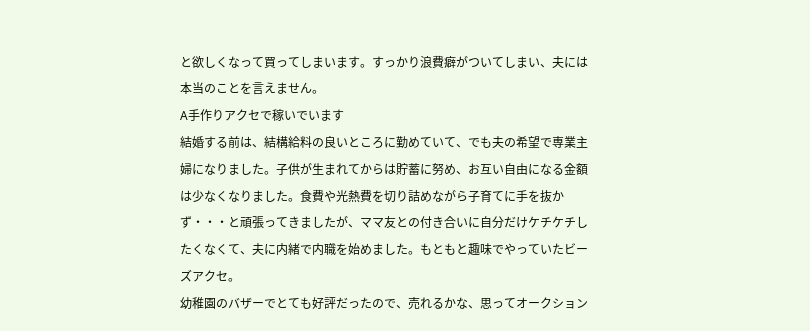と欲しくなって買ってしまいます。すっかり浪費癖がついてしまい、夫には本当のことを言えません。
A手作りアクセで稼いでいます
結婚する前は、結構給料の良いところに勤めていて、でも夫の希望で専業主婦になりました。子供が生まれてからは貯蓄に努め、お互い自由になる金額は少なくなりました。食費や光熱費を切り詰めながら子育てに手を抜かず・・・と頑張ってきましたが、ママ友との付き合いに自分だけケチケチしたくなくて、夫に内緒で内職を始めました。もともと趣味でやっていたビーズアクセ。
幼稚園のバザーでとても好評だったので、売れるかな、思ってオークション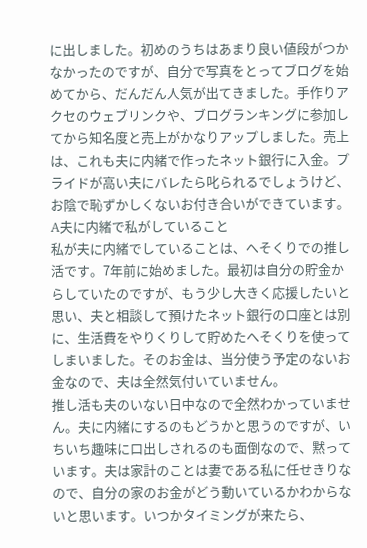に出しました。初めのうちはあまり良い値段がつかなかったのですが、自分で写真をとってブログを始めてから、だんだん人気が出てきました。手作りアクセのウェブリンクや、ブログランキングに参加してから知名度と売上がかなりアップしました。売上は、これも夫に内緒で作ったネット銀行に入金。プライドが高い夫にバレたら叱られるでしょうけど、お陰で恥ずかしくないお付き合いができています。
A夫に内緒で私がしていること
私が夫に内緒でしていることは、へそくりでの推し活です。7年前に始めました。最初は自分の貯金からしていたのですが、もう少し大きく応援したいと思い、夫と相談して預けたネット銀行の口座とは別に、生活費をやりくりして貯めたへそくりを使ってしまいました。そのお金は、当分使う予定のないお金なので、夫は全然気付いていません。
推し活も夫のいない日中なので全然わかっていません。夫に内緒にするのもどうかと思うのですが、いちいち趣味に口出しされるのも面倒なので、黙っています。夫は家計のことは妻である私に任せきりなので、自分の家のお金がどう動いているかわからないと思います。いつかタイミングが来たら、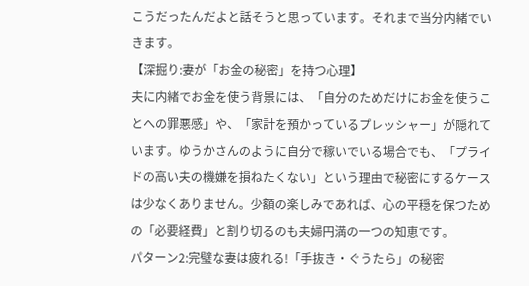こうだったんだよと話そうと思っています。それまで当分内緒でいきます。
【深掘り:妻が「お金の秘密」を持つ心理】
夫に内緒でお金を使う背景には、「自分のためだけにお金を使うことへの罪悪感」や、「家計を預かっているプレッシャー」が隠れています。ゆうかさんのように自分で稼いでいる場合でも、「プライドの高い夫の機嫌を損ねたくない」という理由で秘密にするケースは少なくありません。少額の楽しみであれば、心の平穏を保つための「必要経費」と割り切るのも夫婦円満の一つの知恵です。
パターン2:完璧な妻は疲れる!「手抜き・ぐうたら」の秘密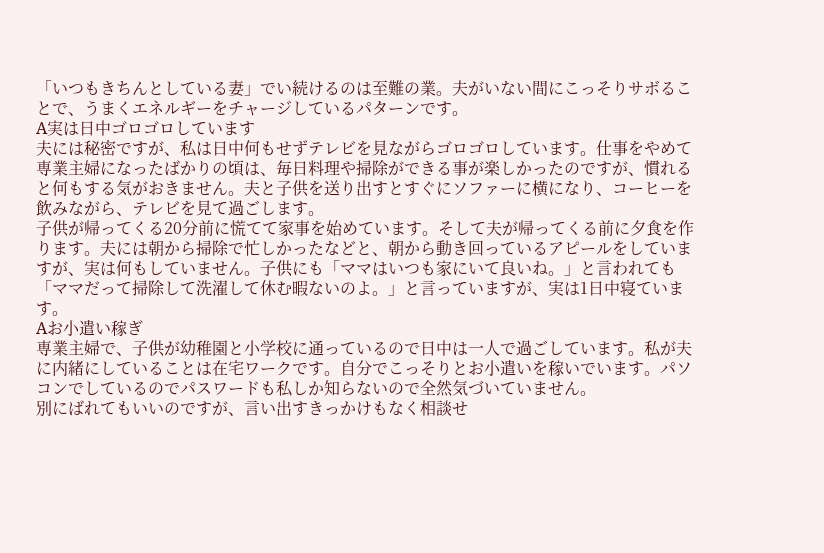「いつもきちんとしている妻」でい続けるのは至難の業。夫がいない間にこっそりサボることで、うまくエネルギーをチャージしているパターンです。
A実は日中ゴロゴロしています
夫には秘密ですが、私は日中何もせずテレビを見ながらゴロゴロしています。仕事をやめて専業主婦になったばかりの頃は、毎日料理や掃除ができる事が楽しかったのですが、慣れると何もする気がおきません。夫と子供を送り出すとすぐにソファーに横になり、コーヒーを飲みながら、テレビを見て過ごします。
子供が帰ってくる20分前に慌てて家事を始めています。そして夫が帰ってくる前に夕食を作ります。夫には朝から掃除で忙しかったなどと、朝から動き回っているアピールをしていますが、実は何もしていません。子供にも「ママはいつも家にいて良いね。」と言われても「ママだって掃除して洗濯して休む暇ないのよ。」と言っていますが、実は1日中寝ています。
Aお小遣い稼ぎ
専業主婦で、子供が幼稚園と小学校に通っているので日中は一人で過ごしています。私が夫に内緒にしていることは在宅ワークです。自分でこっそりとお小遣いを稼いでいます。パソコンでしているのでパスワードも私しか知らないので全然気づいていません。
別にばれてもいいのですが、言い出すきっかけもなく相談せ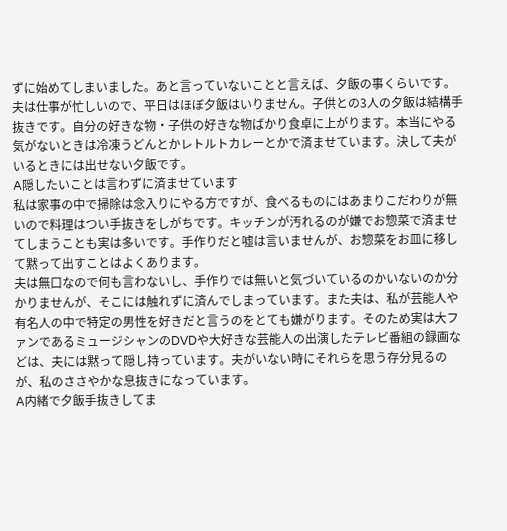ずに始めてしまいました。あと言っていないことと言えば、夕飯の事くらいです。夫は仕事が忙しいので、平日はほぼ夕飯はいりません。子供との3人の夕飯は結構手抜きです。自分の好きな物・子供の好きな物ばかり食卓に上がります。本当にやる気がないときは冷凍うどんとかレトルトカレーとかで済ませています。決して夫がいるときには出せない夕飯です。
A隠したいことは言わずに済ませています
私は家事の中で掃除は念入りにやる方ですが、食べるものにはあまりこだわりが無いので料理はつい手抜きをしがちです。キッチンが汚れるのが嫌でお惣菜で済ませてしまうことも実は多いです。手作りだと嘘は言いませんが、お惣菜をお皿に移して黙って出すことはよくあります。
夫は無口なので何も言わないし、手作りでは無いと気づいているのかいないのか分かりませんが、そこには触れずに済んでしまっています。また夫は、私が芸能人や有名人の中で特定の男性を好きだと言うのをとても嫌がります。そのため実は大ファンであるミュージシャンのDVDや大好きな芸能人の出演したテレビ番組の録画などは、夫には黙って隠し持っています。夫がいない時にそれらを思う存分見るのが、私のささやかな息抜きになっています。
A内緒で夕飯手抜きしてま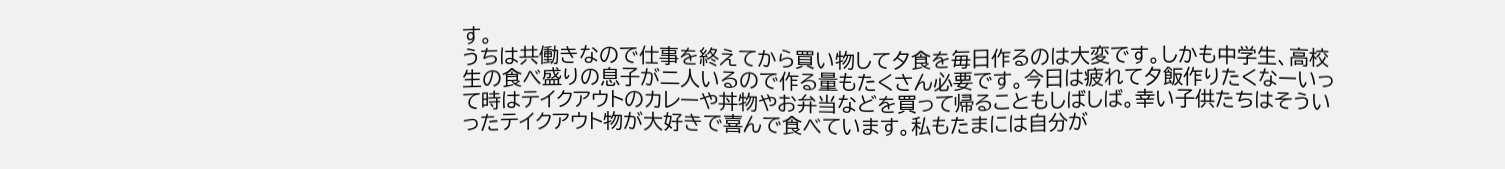す。
うちは共働きなので仕事を終えてから買い物して夕食を毎日作るのは大変です。しかも中学生、高校生の食べ盛りの息子が二人いるので作る量もたくさん必要です。今日は疲れて夕飯作りたくなーいって時はテイクアウトのカレーや丼物やお弁当などを買って帰ることもしばしば。幸い子供たちはそういったテイクアウト物が大好きで喜んで食べています。私もたまには自分が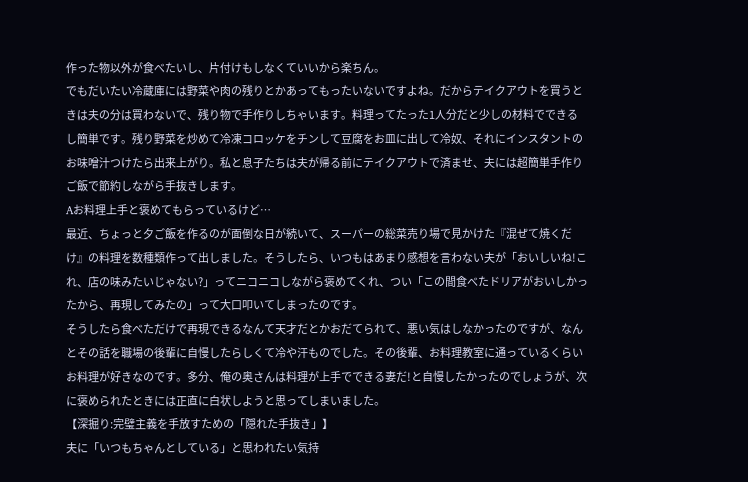作った物以外が食べたいし、片付けもしなくていいから楽ちん。
でもだいたい冷蔵庫には野菜や肉の残りとかあってもったいないですよね。だからテイクアウトを買うときは夫の分は買わないで、残り物で手作りしちゃいます。料理ってたった1人分だと少しの材料でできるし簡単です。残り野菜を炒めて冷凍コロッケをチンして豆腐をお皿に出して冷奴、それにインスタントのお味噌汁つけたら出来上がり。私と息子たちは夫が帰る前にテイクアウトで済ませ、夫には超簡単手作りご飯で節約しながら手抜きします。
Aお料理上手と褒めてもらっているけど…
最近、ちょっと夕ご飯を作るのが面倒な日が続いて、スーパーの総菜売り場で見かけた『混ぜて焼くだけ』の料理を数種類作って出しました。そうしたら、いつもはあまり感想を言わない夫が「おいしいね!これ、店の味みたいじゃない?」ってニコニコしながら褒めてくれ、つい「この間食べたドリアがおいしかったから、再現してみたの」って大口叩いてしまったのです。
そうしたら食べただけで再現できるなんて天才だとかおだてられて、悪い気はしなかったのですが、なんとその話を職場の後輩に自慢したらしくて冷や汗ものでした。その後輩、お料理教室に通っているくらいお料理が好きなのです。多分、俺の奥さんは料理が上手でできる妻だ!と自慢したかったのでしょうが、次に褒められたときには正直に白状しようと思ってしまいました。
【深掘り:完璧主義を手放すための「隠れた手抜き」】
夫に「いつもちゃんとしている」と思われたい気持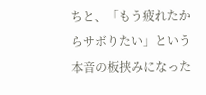ちと、「もう疲れたからサボりたい」という本音の板挟みになった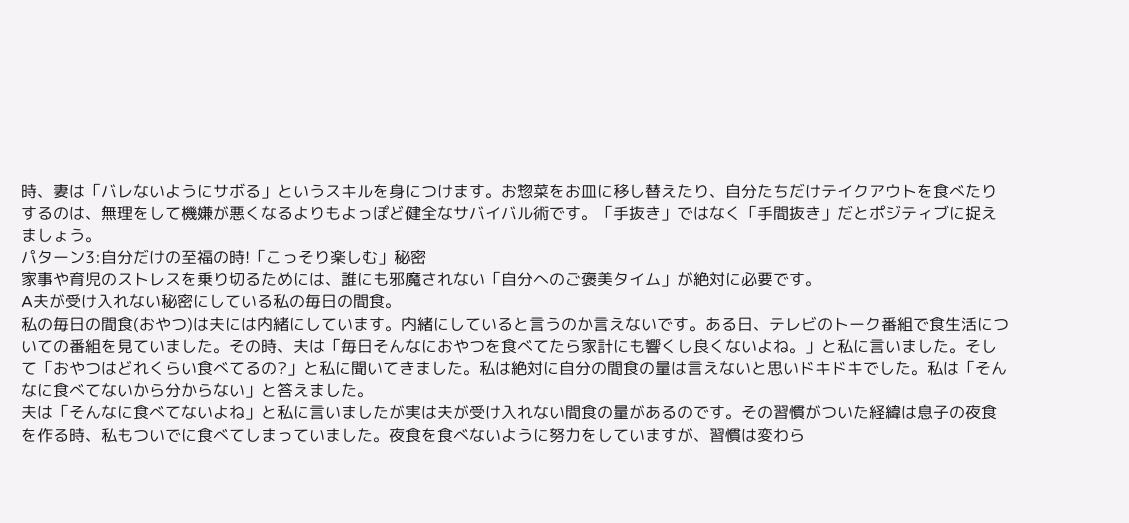時、妻は「バレないようにサボる」というスキルを身につけます。お惣菜をお皿に移し替えたり、自分たちだけテイクアウトを食べたりするのは、無理をして機嫌が悪くなるよりもよっぽど健全なサバイバル術です。「手抜き」ではなく「手間抜き」だとポジティブに捉えましょう。
パターン3:自分だけの至福の時!「こっそり楽しむ」秘密
家事や育児のストレスを乗り切るためには、誰にも邪魔されない「自分へのご褒美タイム」が絶対に必要です。
A夫が受け入れない秘密にしている私の毎日の間食。
私の毎日の間食(おやつ)は夫には内緒にしています。内緒にしていると言うのか言えないです。ある日、テレビのトーク番組で食生活についての番組を見ていました。その時、夫は「毎日そんなにおやつを食べてたら家計にも響くし良くないよね。」と私に言いました。そして「おやつはどれくらい食べてるの?」と私に聞いてきました。私は絶対に自分の間食の量は言えないと思いドキドキでした。私は「そんなに食べてないから分からない」と答えました。
夫は「そんなに食べてないよね」と私に言いましたが実は夫が受け入れない間食の量があるのです。その習慣がついた経緯は息子の夜食を作る時、私もついでに食べてしまっていました。夜食を食べないように努力をしていますが、習慣は変わら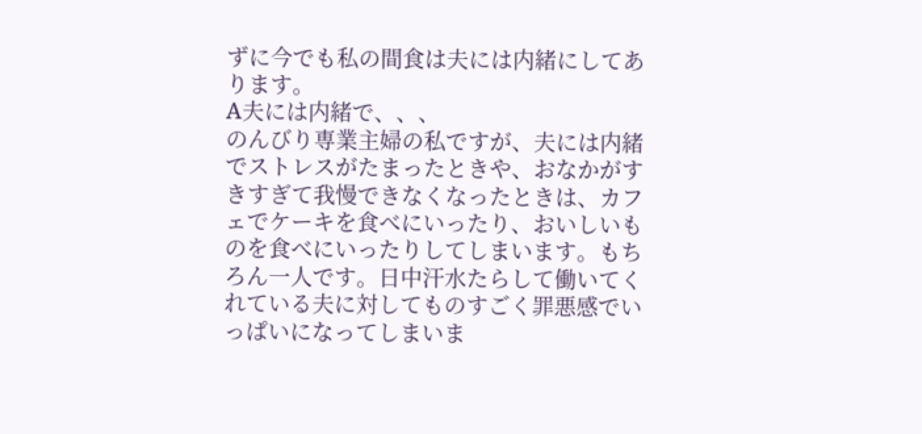ずに今でも私の間食は夫には内緒にしてあります。
A夫には内緒で、、、
のんびり専業主婦の私ですが、夫には内緒でストレスがたまったときや、おなかがすきすぎて我慢できなくなったときは、カフェでケーキを食べにいったり、おいしいものを食べにいったりしてしまいます。もちろん一人です。日中汗水たらして働いてくれている夫に対してものすごく罪悪感でいっぱいになってしまいま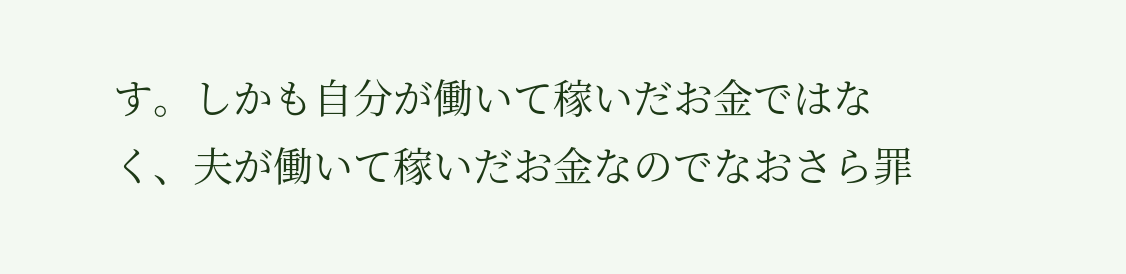す。しかも自分が働いて稼いだお金ではなく、夫が働いて稼いだお金なのでなおさら罪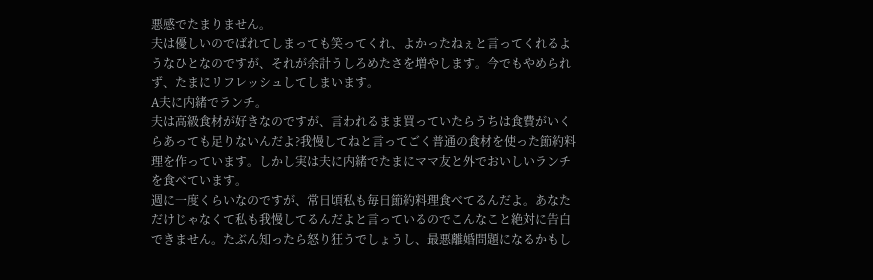悪感でたまりません。
夫は優しいのでばれてしまっても笑ってくれ、よかったねぇと言ってくれるようなひとなのですが、それが余計うしろめたさを増やします。今でもやめられず、たまにリフレッシュしてしまいます。
A夫に内緒でランチ。
夫は高級食材が好きなのですが、言われるまま買っていたらうちは食費がいくらあっても足りないんだよ?我慢してねと言ってごく普通の食材を使った節約料理を作っています。しかし実は夫に内緒でたまにママ友と外でおいしいランチを食べています。
週に一度くらいなのですが、常日頃私も毎日節約料理食べてるんだよ。あなただけじゃなくて私も我慢してるんだよと言っているのでこんなこと絶対に告白できません。たぶん知ったら怒り狂うでしょうし、最悪離婚問題になるかもし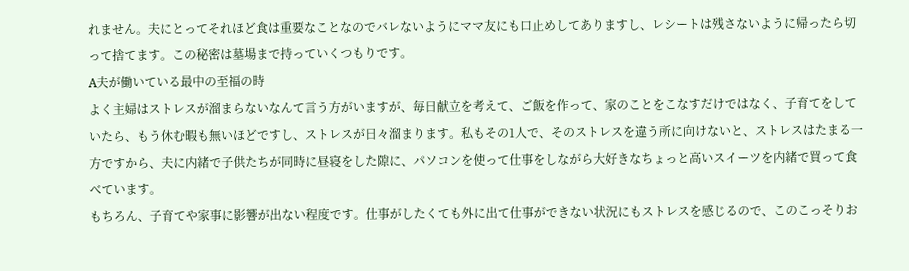れません。夫にとってそれほど食は重要なことなのでバレないようにママ友にも口止めしてありますし、レシートは残さないように帰ったら切って捨てます。この秘密は墓場まで持っていくつもりです。
A夫が働いている最中の至福の時
よく主婦はストレスが溜まらないなんて言う方がいますが、毎日献立を考えて、ご飯を作って、家のことをこなすだけではなく、子育てをしていたら、もう休む暇も無いほどですし、ストレスが日々溜まります。私もその1人で、そのストレスを違う所に向けないと、ストレスはたまる一方ですから、夫に内緒で子供たちが同時に昼寝をした隙に、パソコンを使って仕事をしながら大好きなちょっと高いスイーツを内緒で買って食べています。
もちろん、子育てや家事に影響が出ない程度です。仕事がしたくても外に出て仕事ができない状況にもストレスを感じるので、このこっそりお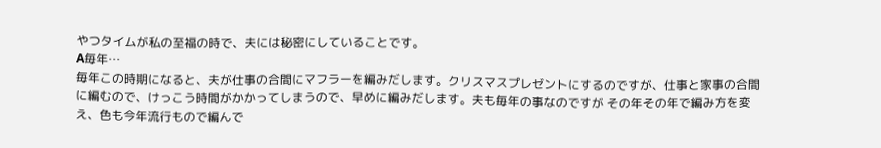やつタイムが私の至福の時で、夫には秘密にしていることです。
A毎年…
毎年この時期になると、夫が仕事の合間にマフラーを編みだします。クリスマスプレゼントにするのですが、仕事と家事の合間に編むので、けっこう時間がかかってしまうので、早めに編みだします。夫も毎年の事なのですが その年その年で編み方を変え、色も今年流行もので編んで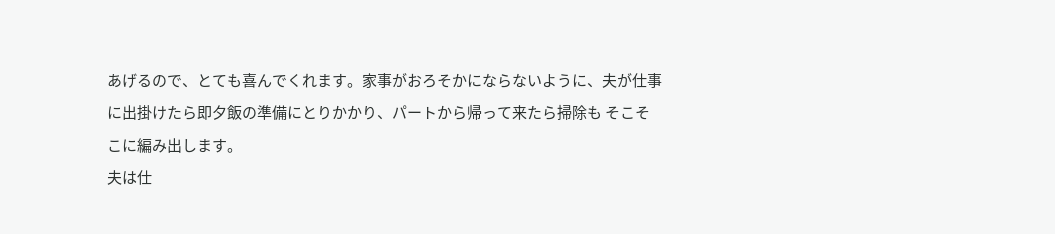あげるので、とても喜んでくれます。家事がおろそかにならないように、夫が仕事に出掛けたら即夕飯の準備にとりかかり、パートから帰って来たら掃除も そこそこに編み出します。
夫は仕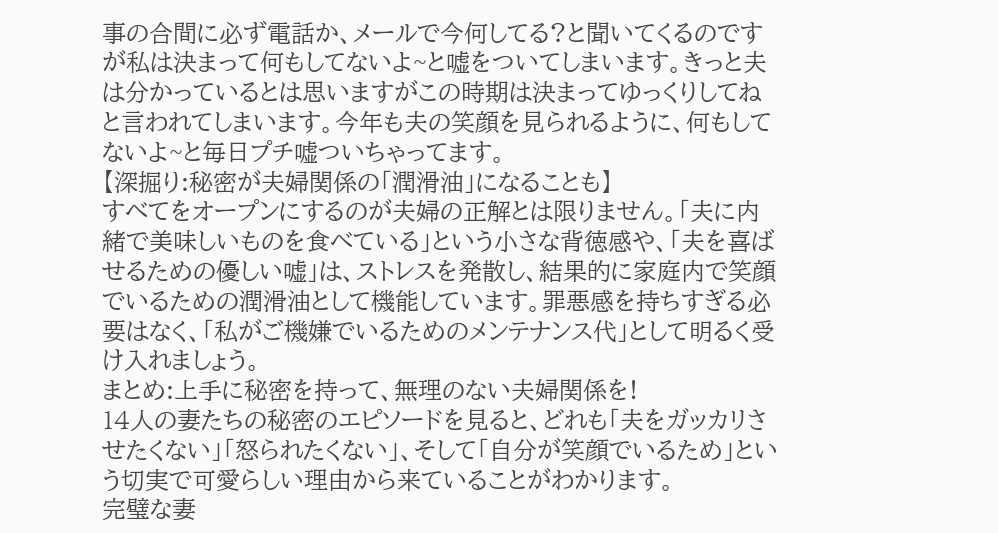事の合間に必ず電話か、メールで今何してる?と聞いてくるのですが私は決まって何もしてないよ~と嘘をついてしまいます。きっと夫は分かっているとは思いますがこの時期は決まってゆっくりしてねと言われてしまいます。今年も夫の笑顔を見られるように、何もしてないよ~と毎日プチ嘘ついちゃってます。
【深掘り:秘密が夫婦関係の「潤滑油」になることも】
すべてをオープンにするのが夫婦の正解とは限りません。「夫に内緒で美味しいものを食べている」という小さな背徳感や、「夫を喜ばせるための優しい嘘」は、ストレスを発散し、結果的に家庭内で笑顔でいるための潤滑油として機能しています。罪悪感を持ちすぎる必要はなく、「私がご機嫌でいるためのメンテナンス代」として明るく受け入れましょう。
まとめ:上手に秘密を持って、無理のない夫婦関係を!
14人の妻たちの秘密のエピソードを見ると、どれも「夫をガッカリさせたくない」「怒られたくない」、そして「自分が笑顔でいるため」という切実で可愛らしい理由から来ていることがわかります。
完璧な妻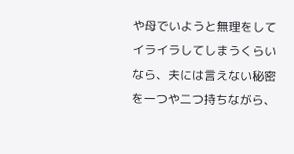や母でいようと無理をしてイライラしてしまうくらいなら、夫には言えない秘密を一つや二つ持ちながら、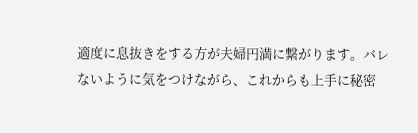適度に息抜きをする方が夫婦円満に繋がります。バレないように気をつけながら、これからも上手に秘密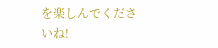を楽しんでくださいね!